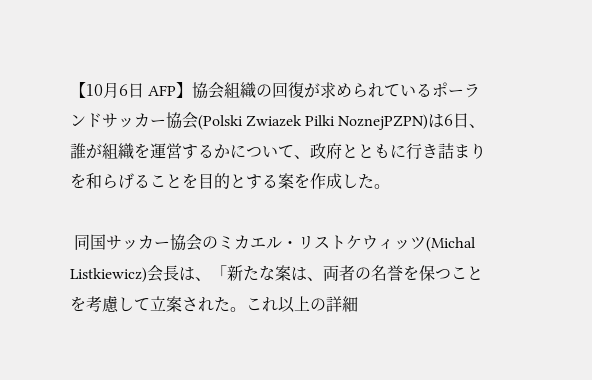【10月6日 AFP】協会組織の回復が求められているポーランドサッカー協会(Polski Zwiazek Pilki NoznejPZPN)は6日、誰が組織を運営するかについて、政府とともに行き詰まりを和らげることを目的とする案を作成した。

 同国サッカー協会のミカエル・リストケウィッツ(Michal Listkiewicz)会長は、「新たな案は、両者の名誉を保つことを考慮して立案された。これ以上の詳細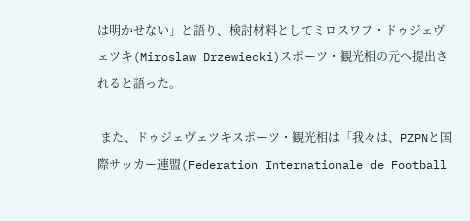は明かせない」と語り、検討材料としてミロスワフ・ドゥジェヴェツキ(Miroslaw Drzewiecki)スポーツ・観光相の元へ提出されると語った。

 また、ドゥジェヴェツキスポーツ・観光相は「我々は、PZPNと国際サッカー連盟(Federation Internationale de Football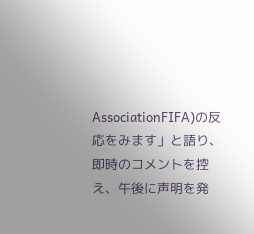AssociationFIFA)の反応をみます」と語り、即時のコメントを控え、午後に声明を発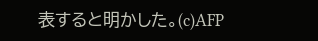表すると明かした。(c)AFP